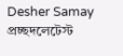Desher Samay
প্রচ্ছদলেটেস্ট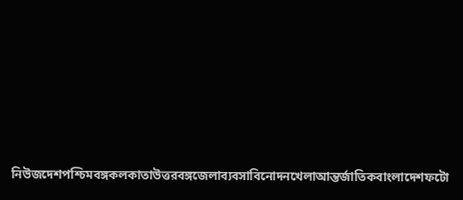নিউজদেশপশ্চিমবঙ্গকলকাতাউত্তরবঙ্গজেলাব্যবসাবিনোদনখেলাআন্তর্জাতিকবাংলাদেশফটো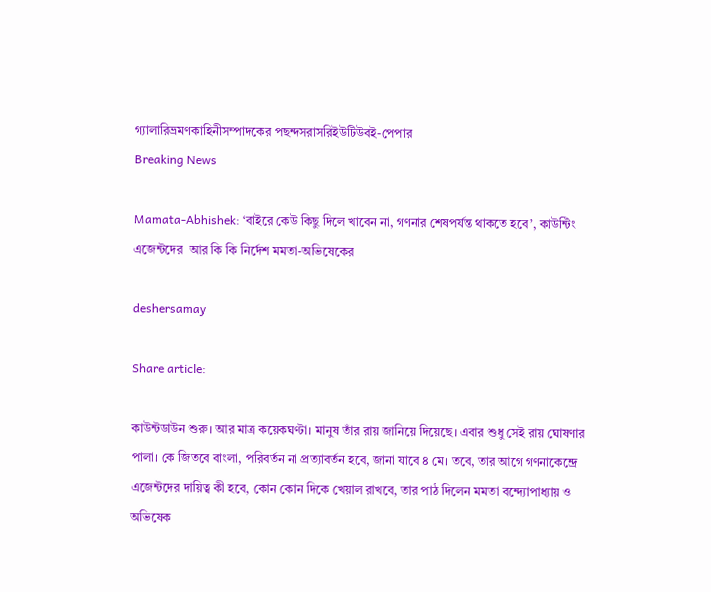গ্যালারিভ্রমণকাহিনীসম্পাদকের পছন্দসরাসরিইউটিউবই-পেপার
Breaking News

Mamata-Abhishek: ‘বাইরে কেউ কিছু দিলে খাবেন না, গণনার শেষপর্যন্ত থাকতে হবে’, কাউন্টিং এজেন্টদের  আর কি কি নির্দেশ মমতা-অভিষেকের

deshersamay

Share article:

কাউন্টডাউন শুরু। আর মাত্র কয়েকঘণ্টা। মানুষ তাঁর রায় জানিয়ে দিয়েছে। এবার শুধু সেই রায় ঘোষণার পালা। কে জিতবে বাংলা, পরিবর্তন না প্রত্যাবর্তন হবে, জানা যাবে ৪ মে। তবে, তার আগে গণনাকেন্দ্রে এজেন্টদের দায়িত্ব কী হবে, কোন কোন দিকে খেয়াল রাখবে, তার পাঠ দিলেন মমতা বন্দ্যোপাধ্যায় ও অভিষেক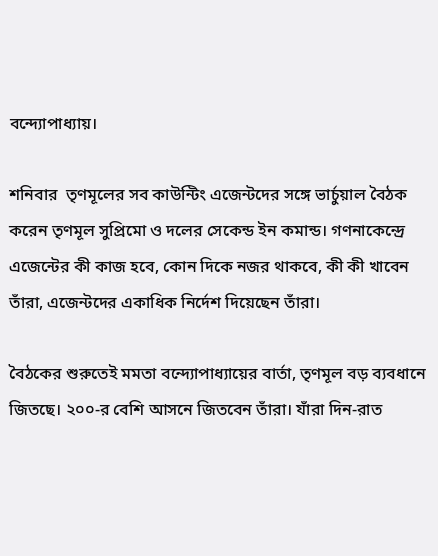বন্দ্যোপাধ্যায়।

শনিবার  তৃণমূলের সব কাউন্টিং এজেন্টদের সঙ্গে ভার্চুয়াল বৈঠক করেন তৃণমূল সুপ্রিমো ও দলের সেকেন্ড ইন কমান্ড। গণনাকেন্দ্রে এজেন্টের কী কাজ হবে, কোন দিকে নজর থাকবে, কী কী খাবেন তাঁরা, এজেন্টদের একাধিক নির্দেশ দিয়েছেন তাঁরা।

বৈঠকের শুরুতেই মমতা বন্দ্যোপাধ্যায়ের বার্তা, তৃণমূল বড় ব্যবধানে জিতছে। ২০০-র বেশি আসনে জিতবেন তাঁরা। যাঁরা দিন-রাত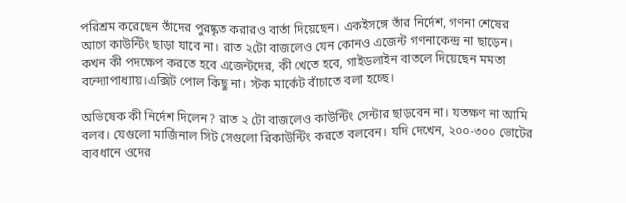পরিশ্রম করেছেন তাঁদের পুরষ্কৃত করারও বার্তা দিয়েছেন। একইসঙ্গে তাঁর নির্দেশ, গণনা শেষের আগে কাউন্টিং ছাড়া যাবে না। রাত ২টো বাজলেও যেন কোনও এজেন্ট গণনাকেন্দ্র না ছাড়েন। কখন কী পদক্ষেপ করতে হবে এজেন্টদের, কী খেতে হবে, গাইডলাইন বাতলে দিয়েছেন মমতা বন্দ্যোপাধ্যায়।এক্সিট পোল কিছু না। স্টক মার্কেট বাঁচাতে বলা হচ্ছে।

অভিষেক কী নির্দেশ দিলেন? রাত ২ টো বাজলেও কাউন্টিং সেন্টার ছাড়বেন না। যতক্ষণ না আমি বলব। যেগুলো মার্জিনাল সিট সেগুলো রিকাউন্টিং করতে বলবেন। যদি দেখেন, ২০০-৩০০ ভোটের ব্যবধানে ওদের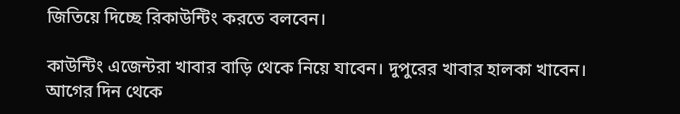জিতিয়ে দিচ্ছে রিকাউন্টিং করতে বলবেন।

কাউন্টিং এজেন্টরা খাবার বাড়ি থেকে নিয়ে যাবেন। দুপুরের খাবার হালকা খাবেন। আগের দিন থেকে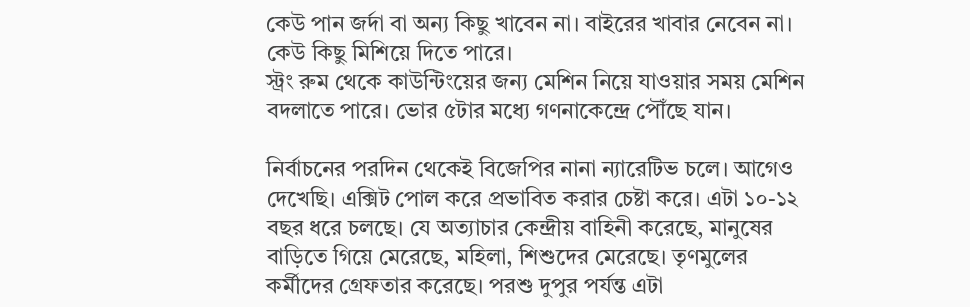কেউ পান জর্দা বা অন্য কিছু খাবেন না। বাইরের খাবার নেবেন না। কেউ কিছু মিশিয়ে দিতে পারে।
স্ট্রং রুম থেকে কাউন্টিংয়ের জন্য মেশিন নিয়ে যাওয়ার সময় মেশিন বদলাতে পারে। ভোর ৫টার মধ্যে গণনাকেন্দ্রে পৌঁছে যান।

নির্বাচনের পরদিন থেকেই বিজেপির নানা ন্যারেটিভ চলে। আগেও দেখেছি। এক্সিট পোল করে প্রভাবিত করার চেষ্টা করে। এটা ১০-১২ বছর ধরে চলছে। যে অত্যাচার কেন্দ্রীয় বাহিনী করেছে, মানুষের বাড়িতে গিয়ে মেরেছে, মহিলা, শিশুদের মেরেছে। তৃণমুলের কর্মীদের গ্রেফতার করেছে। পরশু দুপুর পর্যন্ত এটা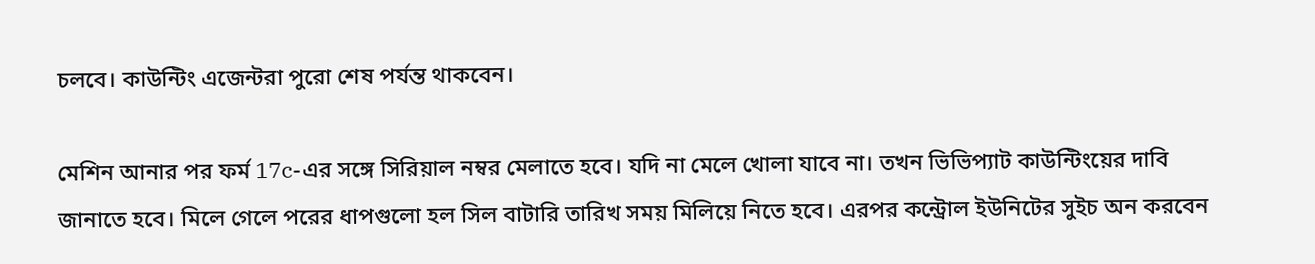চলবে। কাউন্টিং এজেন্টরা পুরো শেষ পর্যন্ত থাকবেন।

মেশিন আনার পর ফর্ম 17c-এর সঙ্গে সিরিয়াল নম্বর মেলাতে হবে। যদি না মেলে খোলা যাবে না। তখন ভিভিপ্যাট কাউন্টিংয়ের দাবি জানাতে হবে। মিলে গেলে পরের ধাপগুলো হল সিল বাটারি তারিখ সময় মিলিয়ে নিতে হবে। এরপর কন্ট্রোল ইউনিটের সুইচ অন করবেন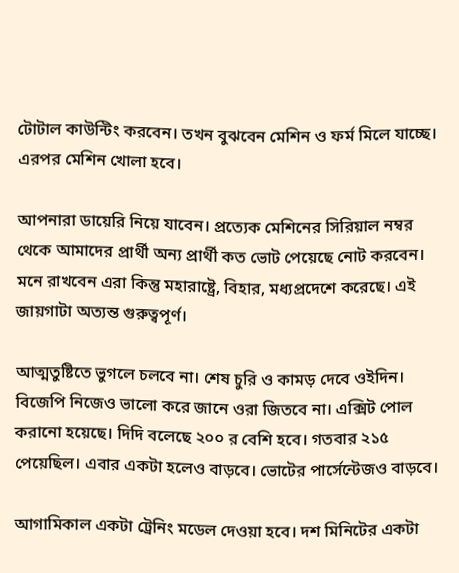টোটাল কাউন্টিং করবেন। তখন বুঝবেন মেশিন ও ফর্ম মিলে যাচ্ছে। এরপর মেশিন খোলা হবে।

আপনারা ডায়েরি নিয়ে যাবেন। প্রত্যেক মেশিনের সিরিয়াল নম্বর থেকে আমাদের প্রার্থী অন্য প্রার্থী কত ভোট পেয়েছে নোট করবেন। মনে রাখবেন এরা কিন্তু মহারাষ্ট্রে, বিহার, মধ্যপ্রদেশে করেছে। এই জায়গাটা অত্যন্ত গুরুত্বপূর্ণ।

আত্মতুষ্টিতে ভুগলে চলবে না। শেষ চুরি ও কামড় দেবে ওইদিন। বিজেপি নিজেও ভালো করে জানে ওরা জিতবে না। এক্সিট পোল করানো হয়েছে। দিদি বলেছে ২০০ র বেশি হবে। গতবার ২১৫ পেয়েছিল। এবার একটা হলেও বাড়বে। ভোটের পার্সেন্টেজও বাড়বে।

আগামিকাল একটা ট্রেনিং মডেল দেওয়া হবে। দশ মিনিটের একটা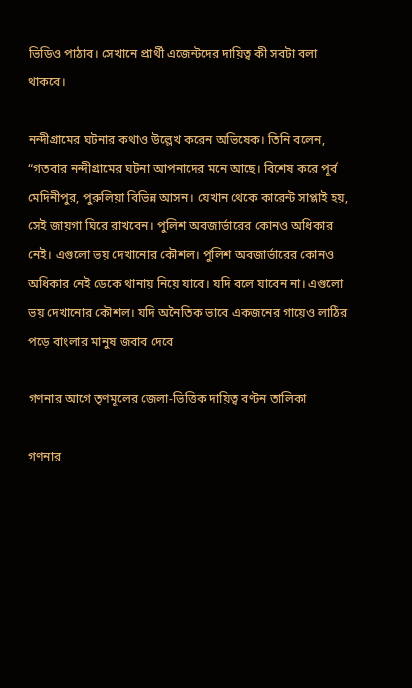ভিডিও পাঠাব। সেখানে প্রার্থী এজেন্টদের দায়িত্ব কী সবটা বলা থাকবে।

নন্দীগ্রামের ঘটনার কথাও উল্লেখ করেন অভিষেক। তিনি বলেন, “গতবার নন্দীগ্রামের ঘটনা আপনাদের মনে আছে। বিশেষ করে পূর্ব মেদিনীপুর, পুরুলিয়া বিভিন্ন আসন। যেখান থেকে কারেন্ট সাপ্লাই হয়, সেই জায়গা ঘিরে রাখবেন। পুলিশ অবজার্ভারের কোনও অধিকার নেই। এগুলো ভয় দেখানোর কৌশল। পুলিশ অবজার্ভারের কোনও অধিকার নেই ডেকে থানায় নিয়ে যাবে। যদি বলে যাবেন না। এগুলো ভয় দেখানোর কৌশল। যদি অনৈতিক ভাবে একজনের গায়েও লাঠির পড়ে বাংলার মানুষ জবাব দেবে

গণনার আগে তৃণমূলের জেলা-ভিত্তিক দায়িত্ব বণ্টন তালিকা

গণনার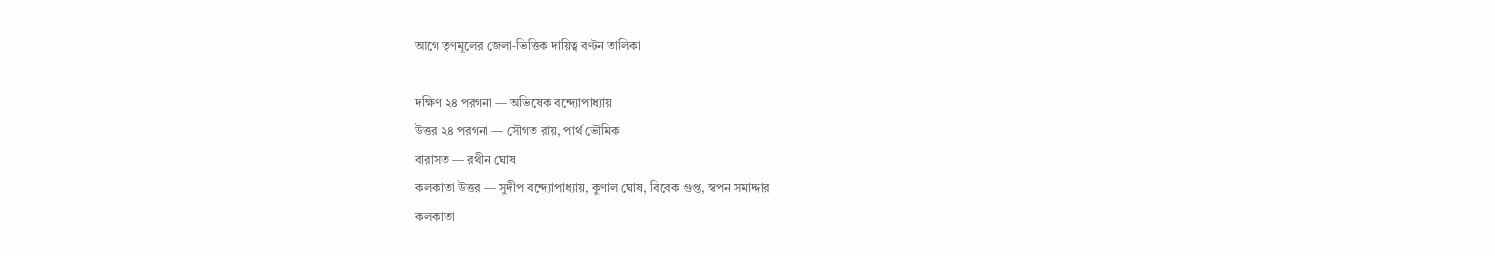আগে তৃণমূলের জেলা-ভিত্তিক দায়িত্ব বণ্টন তালিকা

দক্ষিণ ২৪ পরগনা — অভিষেক বন্দ্যোপাধ্যায়
উত্তর ২৪ পরগনা — সৌগত রায়, পার্থ ভৌমিক
বারাসত — রথীন ঘোষ
কলকাতা উত্তর — সুদীপ বন্দ্যোপাধ্যায়, কুণাল ঘোষ, বিবেক গুপ্ত, স্বপন সমাদ্দার
কলকাতা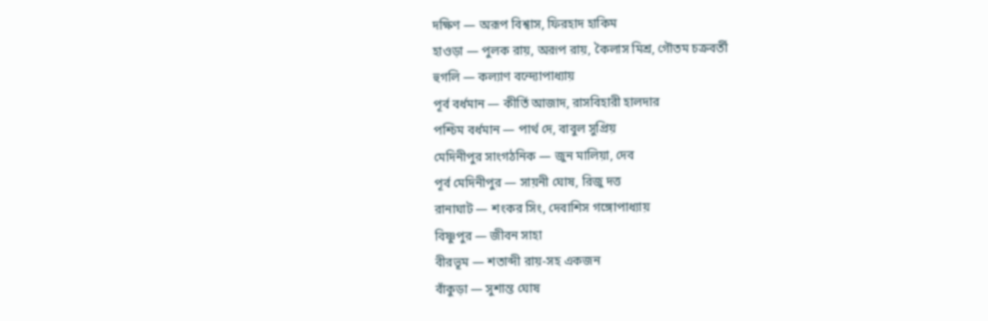দক্ষিণ — অরূপ বিশ্বাস, ফিরহাদ হাকিম
হাওড়া — পুলক রায়, অরূপ রায়, কৈলাস মিশ্র, গৌতম চক্রবর্তী
হুগলি — কল্যাণ বন্দ্যোপাধ্যায়
পূর্ব বর্ধমান — কীর্তি আজাদ, রাসবিহারী হালদার
পশ্চিম বর্ধমান — পার্থ দে, বাবুল সুপ্রিয়
মেদিনীপুর সাংগঠনিক — জুন মালিয়া, দেব
পূর্ব মেদিনীপুর — সায়নী ঘোষ, রিজু দত্ত
রানাঘাট — শংকর সিং, দেবাশিস গঙ্গোপাধ্যায়
বিষ্ণুপুর — জীবন সাহা
বীরভূম — শতাব্দী রায়-সহ একজন
বাঁকুড়া — সুশান্ত ঘোষ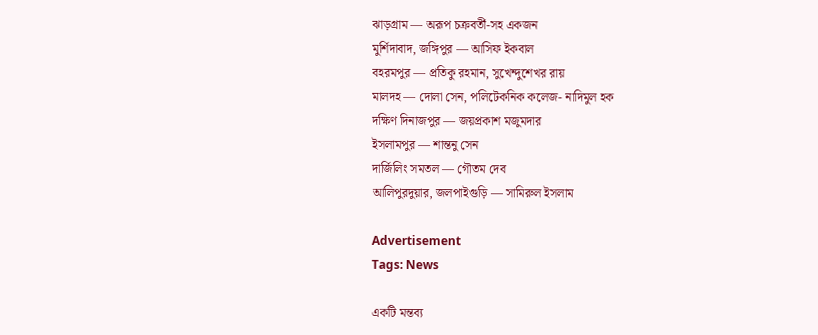ঝাড়গ্রাম — অরূপ চক্রবর্তী-সহ একজন
মুর্শিদাবাদ, জঙ্গিপুর — আসিফ ইকবাল
বহরমপুর — প্রতিকু রহমান, সুখেন্দুশেখর রায়
মালদহ — দোলা সেন, পলিটেকনিক কলেজ- নাদিমুল হক
দক্ষিণ দিনাজপুর — জয়প্রকাশ মজুমদার
ইসলামপুর — শান্তনু সেন
দার্জিলিং সমতল — গৌতম দেব
আলিপুরদুয়ার, জলপাইগুড়ি — সামিরুল ইসলাম

Advertisement
Tags: News

একটি মন্তব্য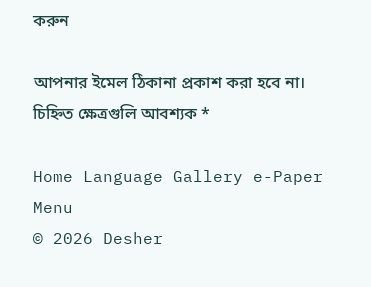করুন

আপনার ইমেল ঠিকানা প্রকাশ করা হবে না। চিহ্নিত ক্ষেত্রগুলি আবশ্যক *

Home Language Gallery e-Paper
Menu
© 2026 Desher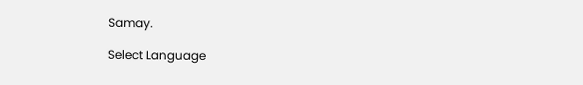Samay.

Select Language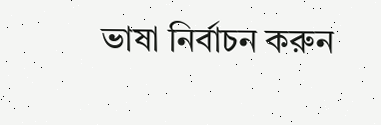ভাষা নির্বাচন করুন